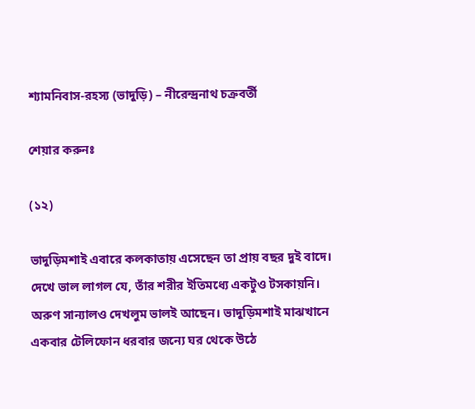শ্যামনিবাস-রহস্য (ভাদুড়ি) – নীরেন্দ্রনাথ চক্রবর্তী

শেয়ার করুনঃ

(১২)

ভাদুড়িমশাই এবারে কলকাতায় এসেছেন তা প্রায় বছর দুই বাদে। দেখে ভাল লাগল যে, তাঁর শরীর ইতিমধ্যে একটুও টসকায়নি। অরুণ সান্যালও দেখলুম ভালই আছেন। ভাদুড়িমশাই মাঝখানে একবার টেলিফোন ধরবার জন্যে ঘর থেকে উঠে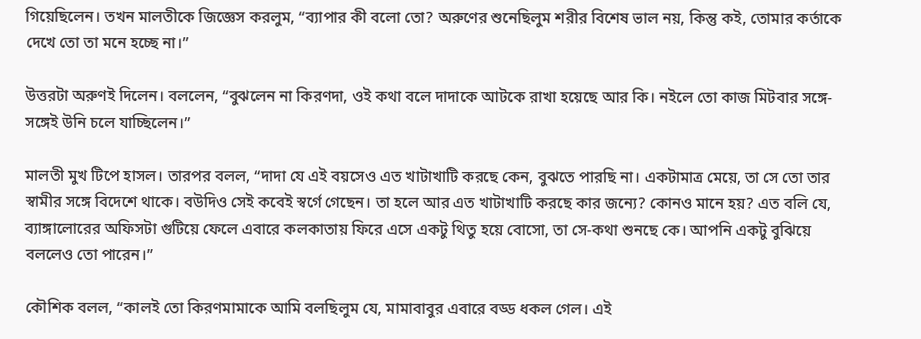গিয়েছিলেন। তখন মালতীকে জিজ্ঞেস করলুম, “ব্যাপার কী বলো তো? অরুণের শুনেছিলুম শরীর বিশেষ ভাল নয়, কিন্তু কই, তোমার কর্তাকে দেখে তো তা মনে হচ্ছে না।”

উত্তরটা অরুণই দিলেন। বললেন, “বুঝলেন না কিরণদা, ওই কথা বলে দাদাকে আটকে রাখা হয়েছে আর কি। নইলে তো কাজ মিটবার সঙ্গে-সঙ্গেই উনি চলে যাচ্ছিলেন।”

মালতী মুখ টিপে হাসল। তারপর বলল, “দাদা যে এই বয়সেও এত খাটাখাটি করছে কেন, বুঝতে পারছি না। একটামাত্র মেয়ে, তা সে তো তার স্বামীর সঙ্গে বিদেশে থাকে। বউদিও সেই কবেই স্বর্গে গেছেন। তা হলে আর এত খাটাখাটি করছে কার জন্যে? কোনও মানে হয়? এত বলি যে, ব্যাঙ্গালোরের অফিসটা গুটিয়ে ফেলে এবারে কলকাতায় ফিরে এসে একটু থিতু হয়ে বোসো, তা সে-কথা শুনছে কে। আপনি একটু বুঝিয়ে বললেও তো পারেন।”

কৌশিক বলল, “কালই তো কিরণমামাকে আমি বলছিলুম যে, মামাবাবুর এবারে বড্ড ধকল গেল। এই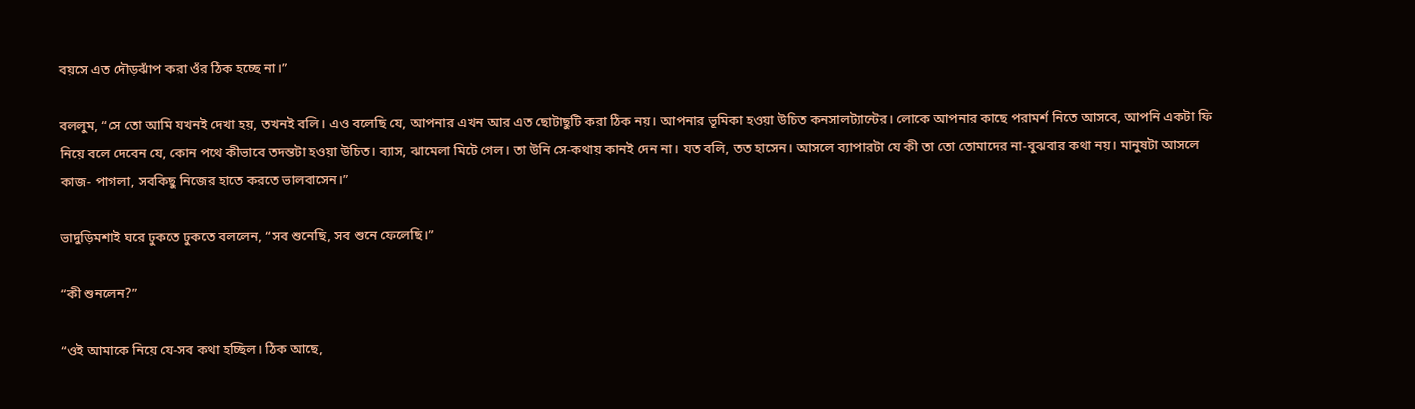বয়সে এত দৌড়ঝাঁপ করা ওঁর ঠিক হচ্ছে না।”

বললুম, “সে তো আমি যখনই দেখা হয়, তখনই বলি। এও বলেছি যে, আপনার এখন আর এত ছোটাছুটি করা ঠিক নয়। আপনার ভূমিকা হওয়া উচিত কনসালট্যান্টের। লোকে আপনার কাছে পরামর্শ নিতে আসবে, আপনি একটা ফি নিয়ে বলে দেবেন যে, কোন পথে কীভাবে তদন্তটা হওয়া উচিত। ব্যাস, ঝামেলা মিটে গেল। তা উনি সে-কথায় কানই দেন না। যত বলি, তত হাসেন। আসলে ব্যাপারটা যে কী তা তো তোমাদের না-বুঝবার কথা নয়। মানুষটা আসলে কাজ- পাগলা, সবকিছু নিজের হাতে করতে ভালবাসেন।”

ভাদুড়িমশাই ঘরে ঢুকতে ঢুকতে বললেন, “সব শুনেছি, সব শুনে ফেলেছি।”

“কী শুনলেন?”

“ওই আমাকে নিয়ে যে-সব কথা হচ্ছিল। ঠিক আছে,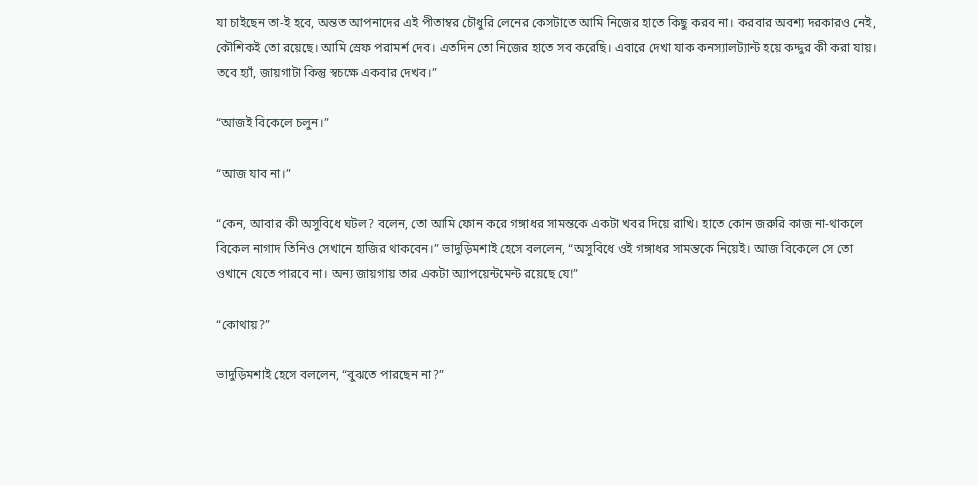যা চাইছেন তা-ই হবে, অন্তত আপনাদের এই পীতাম্বর চৌধুরি লেনের কেসটাতে আমি নিজের হাতে কিছু করব না। করবার অবশ্য দরকারও নেই, কৌশিকই তো রয়েছে। আমি স্রেফ পরামর্শ দেব। এতদিন তো নিজের হাতে সব করেছি। এবারে দেখা যাক কনস্যালট্যান্ট হয়ে কদ্দুর কী করা যায়। তবে হ্যাঁ, জায়গাটা কিন্তু স্বচক্ষে একবার দেখব।”

“আজই বিকেলে চলুন।”

“আজ যাব না।”

“কেন, আবার কী অসুবিধে ঘটল? বলেন, তো আমি ফোন করে গঙ্গাধর সামন্তকে একটা খবর দিয়ে রাখি। হাতে কোন জরুরি কাজ না-থাকলে বিকেল নাগাদ তিনিও সেখানে হাজির থাকবেন।” ভাদুড়িমশাই হেসে বললেন, “অসুবিধে ওই গঙ্গাধর সামন্তকে নিয়েই। আজ বিকেলে সে তো ওখানে যেতে পারবে না। অন্য জায়গায় তার একটা অ্যাপয়েন্টমেন্ট রয়েছে যে!”

“কোথায়?”

ভাদুড়িমশাই হেসে বললেন, “বুঝতে পারছেন না?”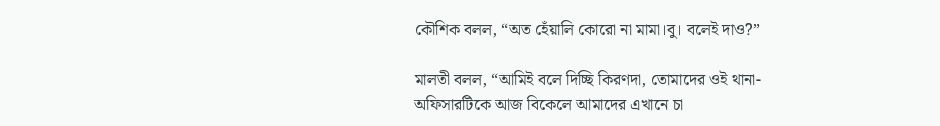কৌশিক বলল, “অত হেঁয়ালি কোরো না মামা।বু। বলেই দাও?”

মালতী বলল, “আমিই বলে দিচ্ছি কিরণদা, তোমাদের ওই থানা-অফিসারটিকে আজ বিকেলে আমাদের এখানে চা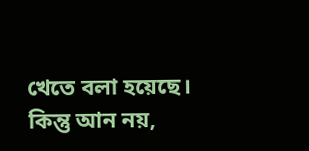খেতে বলা হয়েছে। কিন্তু আন নয়,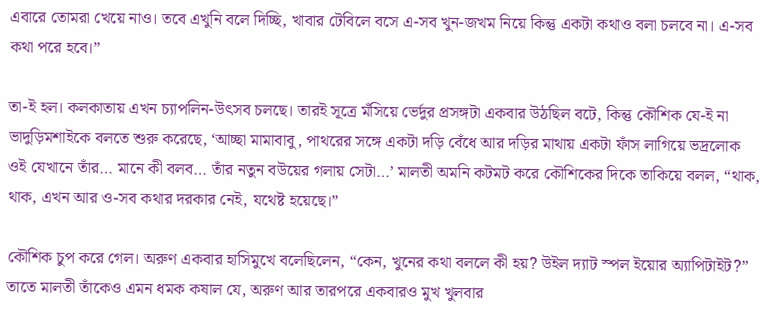এবারে তোমরা খেয়ে নাও। তবে এখুনি বলে দিচ্ছি, খাবার টেবিলে বসে এ-সব খুন-জখম নিয়ে কিন্তু একটা কথাও বলা চলবে না। এ-সব কথা পরে হবে।”

তা-ই হল। কলকাতায় এখন চ্যাপলিন-উৎসব চলছে। তারই সূত্রে মঁসিয়ে ভের্দুর প্রসঙ্গটা একবার উঠছিল বটে, কিন্তু কৌশিক যে-ই না ভাদুড়িমশাইকে বলতে শুরু করেছে, ‘আচ্ছা মামাবাবু, পাথরের সঙ্গে একটা দড়ি বেঁধে আর দড়ির মাথায় একটা ফাঁস লাগিয়ে ভদ্রলোক ওই যেখানে তাঁর… মানে কী বলব… তাঁর নতুন বউয়ের গলায় সেটা…’ মালতী অমনি কটমট করে কৌশিকের দিকে তাকিয়ে বলল, “থাক, থাক, এখন আর ও-সব কথার দরকার নেই, যথেষ্ট হয়েছে।”

কৌশিক চুপ করে গেল। অরুণ একবার হাসিমুখে বলেছিলেন, “কেন, খুনের কথা বললে কী হয়? উইল দ্যাট স্পল ইয়োর অ্যাপিটাইট?” তাতে মালতী তাঁকেও এমন ধমক কষাল যে, অরুণ আর তারপরে একবারও মুখ খুলবার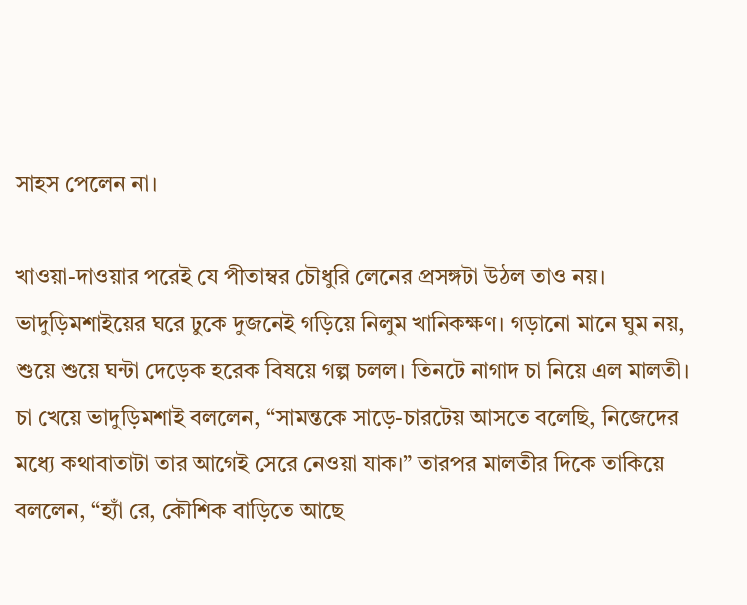সাহস পেলেন না।

খাওয়া-দাওয়ার পরেই যে পীতাম্বর চৌধুরি লেনের প্রসঙ্গটা উঠল তাও নয়। ভাদুড়িমশাইয়ের ঘরে ঢুকে দুজনেই গড়িয়ে নিলুম খানিকক্ষণ। গড়ানো মানে ঘুম নয়, শুয়ে শুয়ে ঘন্টা দেড়েক হরেক বিষয়ে গল্প চলল। তিনটে নাগাদ চা নিয়ে এল মালতী। চা খেয়ে ভাদুড়িমশাই বললেন, “সামন্তকে সাড়ে-চারটেয় আসতে বলেছি, নিজেদের মধ্যে কথাবাতাটা তার আগেই সেরে নেওয়া যাক।” তারপর মালতীর দিকে তাকিয়ে বললেন, “হ্যাঁ রে, কৌশিক বাড়িতে আছে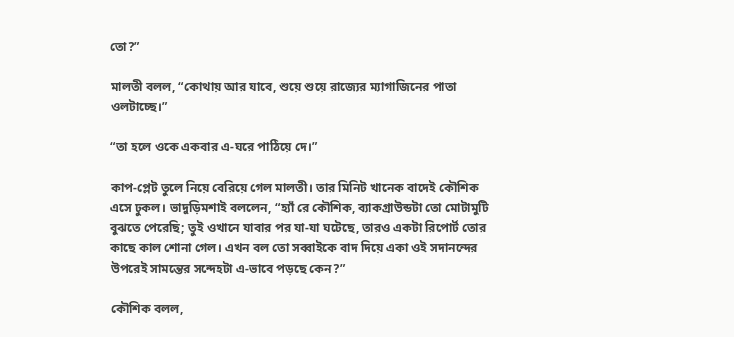তো?”

মালতী বলল, “কোথায় আর যাবে, শুয়ে শুয়ে রাজ্যের ম্যাগাজিনের পাতা ওলটাচ্ছে।”

“তা হলে ওকে একবার এ-ঘরে পাঠিয়ে দে।”

কাপ-প্লেট তুলে নিয়ে বেরিয়ে গেল মালতী। তার মিনিট খানেক বাদেই কৌশিক এসে ঢুকল। ভাদুড়িমশাই বললেন, “হ্যাঁ রে কৌশিক, ব্যাকগ্রাউন্ডটা তো মোটামুটি বুঝতে পেরেছি; তুই ওখানে যাবার পর যা-যা ঘটেছে, তারও একটা রিপোর্ট তোর কাছে কাল শোনা গেল। এখন বল তো সব্বাইকে বাদ দিয়ে একা ওই সদানন্দের উপরেই সামন্তের সন্দেহটা এ-ভাবে পড়ছে কেন?”

কৌশিক বলল,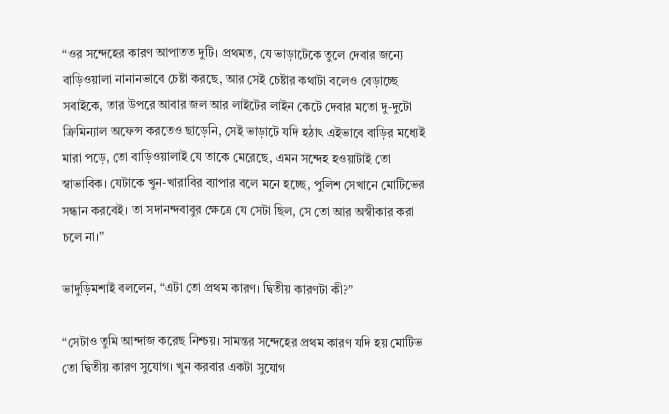“ওর সন্দেহের কারণ আপাতত দুটি। প্রথমত, যে ভাড়াটেকে তুলে দেবার জন্যে বাড়িওয়ালা নানানভাবে চেষ্টা করছে, আর সেই চেষ্টার কথাটা বলেও বেড়াচ্ছে সবাইকে, তার উপরে আবার জল আর লাইটের লাইন কেটে দেবার মতো দু-দুটো ক্রিমিন্যাল অফেন্স করতেও ছাড়েনি, সেই ভাড়াটে যদি হঠাৎ এইভাবে বাড়ির মধ্যেই মারা পড়ে, তো বাড়িওয়ালাই যে তাকে মেরেছে, এমন সন্দেহ হওয়াটাই তো স্বাভাবিক। যেটাকে খুন-খারাবির ব্যাপার বলে মনে হচ্ছে, পুলিশ সেখানে মোটিভের সন্ধান করবেই। তা সদানন্দবাবুর ক্ষেত্রে যে সেটা ছিল, সে তো আর অস্বীকার করা চলে না।”

ভাদুড়িমশাই বললেন, “এটা তো প্রথম কারণ। দ্বিতীয় কারণটা কী?”

“সেটাও তুমি আন্দাজ করেছ নিশ্চয়। সামন্তর সন্দেহের প্রথম কারণ যদি হয় মোটিভ তো দ্বিতীয় কারণ সুযোগ। খুন করবার একটা সুযোগ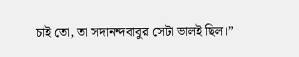চাই তো, তা সদানন্দবাবুর সেটা ভালই ছিল।”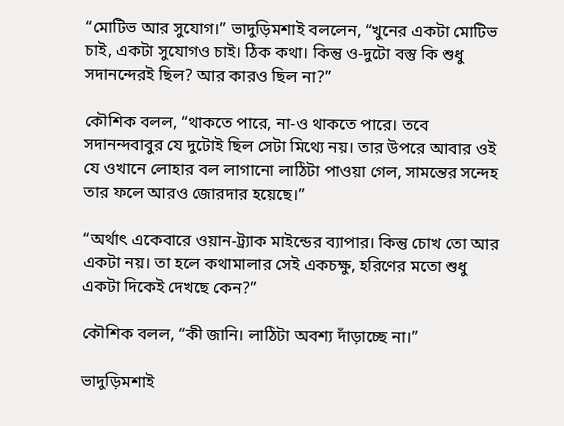“মোটিভ আর সুযোগ।” ভাদুড়িমশাই বললেন, “খুনের একটা মোটিভ চাই, একটা সুযোগও চাই। ঠিক কথা। কিন্তু ও-দুটো বস্তু কি শুধু সদানন্দেরই ছিল? আর কারও ছিল না?”

কৌশিক বলল, “থাকতে পারে, না-ও থাকতে পারে। তবে সদানন্দবাবুর যে দুটোই ছিল সেটা মিথ্যে নয়। তার উপরে আবার ওই যে ওখানে লোহার বল লাগানো লাঠিটা পাওয়া গেল, সামন্তের সন্দেহ তার ফলে আরও জোরদার হয়েছে।”

“অর্থাৎ একেবারে ওয়ান-ট্র্যাক মাইন্ডের ব্যাপার। কিন্তু চোখ তো আর একটা নয়। তা হলে কথামালার সেই একচক্ষু, হরিণের মতো শুধু একটা দিকেই দেখছে কেন?”

কৌশিক বলল, “কী জানি। লাঠিটা অবশ্য দাঁড়াচ্ছে না।”

ভাদুড়িমশাই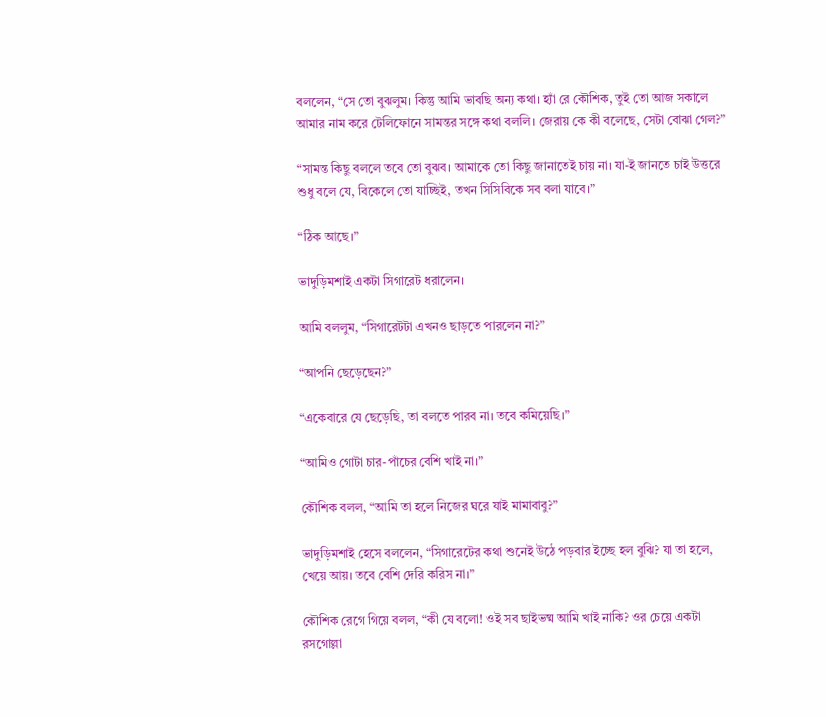বললেন, “সে তো বুঝলুম। কিন্তু আমি ভাবছি অন্য কথা। হ্যাঁ রে কৌশিক, তুই তো আজ সকালে আমার নাম করে টেলিফোনে সামন্তর সঙ্গে কথা বললি। জেরায় কে কী বলেছে, সেটা বোঝা গেল?”

“সামন্ত কিছু বললে তবে তো বুঝব। আমাকে তো কিছু জানাতেই চায় না। যা-ই জানতে চাই উত্তরে শুধু বলে যে, বিকেলে তো যাচ্ছিই, তখন সিসিবিকে সব বলা যাবে।”

“ঠিক আছে।”

ভাদুড়িমশাই একটা সিগারেট ধরালেন।

আমি বললুম, “সিগারেটটা এখনও ছাড়তে পারলেন না?”

“আপনি ছেড়েছেন?”

“একেবারে যে ছেড়েছি, তা বলতে পারব না। তবে কমিয়েছি।”

“আমিও গোটা চার-পাঁচের বেশি খাই না।”

কৌশিক বলল, “আমি তা হলে নিজের ঘরে যাই মামাবাবু?”

ভাদুড়িমশাই হেসে বললেন, “সিগারেটের কথা শুনেই উঠে পড়বার ইচ্ছে হল বুঝি? যা তা হলে, খেয়ে আয়। তবে বেশি দেরি করিস না।”

কৌশিক রেগে গিয়ে বলল, “কী যে বলো! ওই সব ছাইভষ্ম আমি খাই নাকি? ওর চেয়ে একটা রসগোল্লা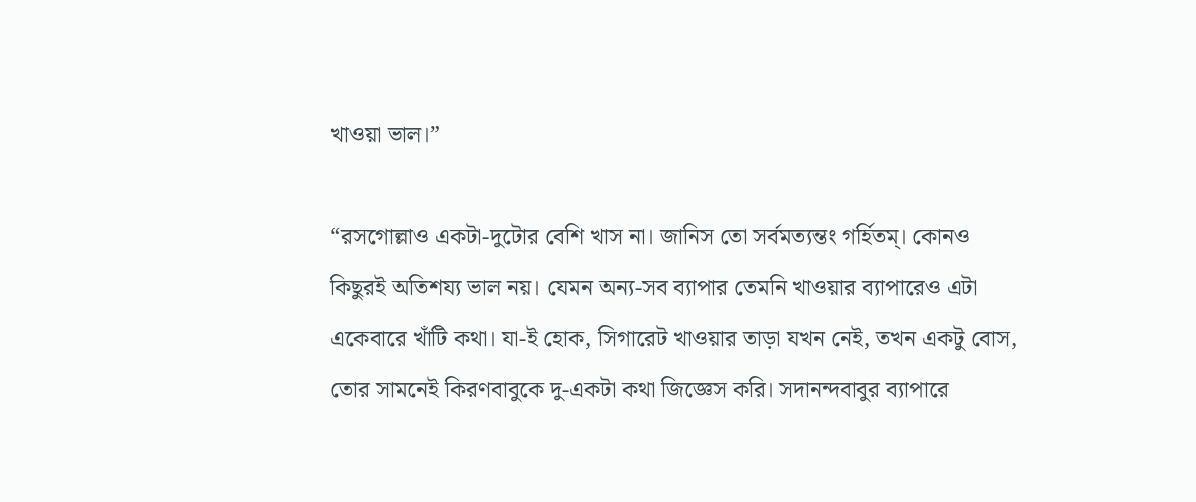খাওয়া ভাল।”

“রসগোল্লাও একটা-দুটোর বেশি খাস না। জানিস তো সর্বমত্যন্তং গর্হিতম্। কোনও কিছুরই অতিশয্য ভাল নয়। যেমন অন্য-সব ব্যাপার তেমনি খাওয়ার ব্যাপারেও এটা একেবারে খাঁটি কথা। যা-ই হোক, সিগারেট খাওয়ার তাড়া যখন নেই, তখন একটু বোস, তোর সামনেই কিরণবাবুকে দু-একটা কথা জিজ্ঞেস করি। সদানন্দবাবুর ব্যাপারে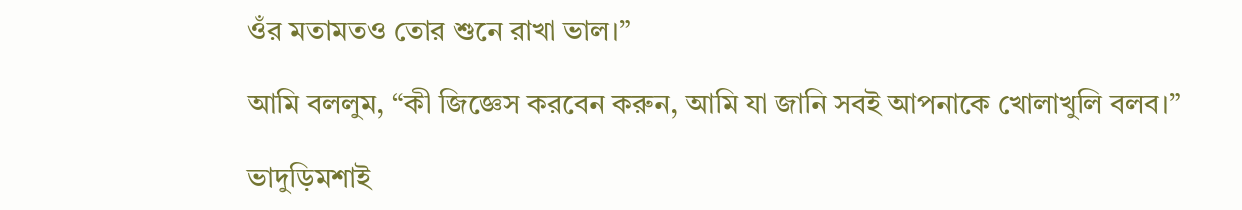ওঁর মতামতও তোর শুনে রাখা ভাল।”

আমি বললুম, “কী জিজ্ঞেস করবেন করুন, আমি যা জানি সবই আপনাকে খোলাখুলি বলব।”

ভাদুড়িমশাই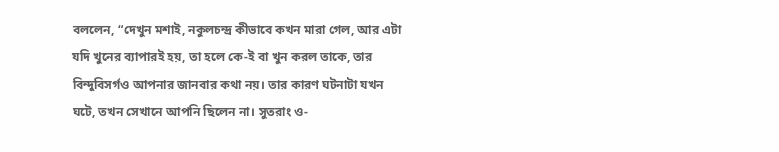বললেন, “দেখুন মশাই, নকুলচন্দ্র কীভাবে কখন মারা গেল, আর এটা যদি খুনের ব্যাপারই হয়, তা হলে কে-ই বা খুন করল তাকে, তার বিন্দুবিসর্গও আপনার জানবার কথা নয়। তার কারণ ঘটনাটা যখন ঘটে, তখন সেখানে আপনি ছিলেন না। সুতরাং ও-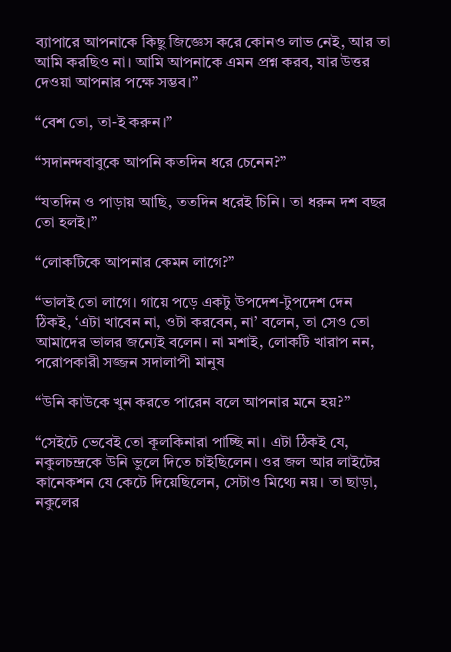ব্যাপারে আপনাকে কিছু জিজ্ঞেস করে কোনও লাভ নেই, আর তা আমি করছিও না। আমি আপনাকে এমন প্রশ্ন করব, যার উত্তর দেওয়া আপনার পক্ষে সম্ভব।”

“বেশ তো, তা-ই করুন।”

“সদানন্দবাবুকে আপনি কতদিন ধরে চেনেন?”

“যতদিন ও পাড়ায় আছি, ততদিন ধরেই চিনি। তা ধরুন দশ বছর তো হলই।”

“লোকটিকে আপনার কেমন লাগে?”

“ভালই তো লাগে। গায়ে পড়ে একটু উপদেশ-টুপদেশ দেন ঠিকই, ‘এটা খাবেন না, ওটা করবেন, না’ বলেন, তা সেও তো আমাদের ভালর জন্যেই বলেন। না মশাই, লোকটি খারাপ নন, পরোপকারী সজ্জন সদালাপী মানুষ

“উনি কাউকে খুন করতে পারেন বলে আপনার মনে হয়?”

“সেইটে ভেবেই তো কূলকিনারা পাচ্ছি না। এটা ঠিকই যে, নকুলচন্দ্রকে উনি ভুলে দিতে চাইছিলেন। ওর জল আর লাইটের কানেকশন যে কেটে দিয়েছিলেন, সেটাও মিথ্যে নয়। তা ছাড়া, নকুলের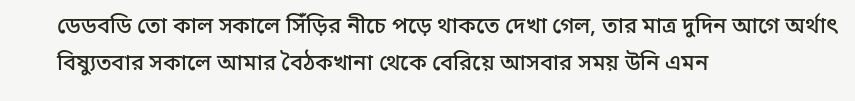ডেডবডি তো কাল সকালে সিঁড়ির নীচে পড়ে থাকতে দেখা গেল, তার মাত্র দুদিন আগে অর্থাৎ বিষ্যুতবার সকালে আমার বৈঠকখানা থেকে বেরিয়ে আসবার সময় উনি এমন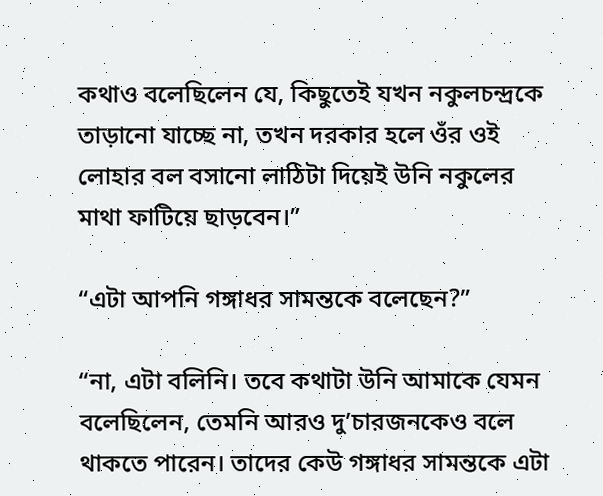কথাও বলেছিলেন যে, কিছুতেই যখন নকুলচন্দ্রকে তাড়ানো যাচ্ছে না, তখন দরকার হলে ওঁর ওই লোহার বল বসানো লাঠিটা দিয়েই উনি নকুলের মাথা ফাটিয়ে ছাড়বেন।”

“এটা আপনি গঙ্গাধর সামন্তকে বলেছেন?”

“না, এটা বলিনি। তবে কথাটা উনি আমাকে যেমন বলেছিলেন, তেমনি আরও দু’চারজনকেও বলে থাকতে পারেন। তাদের কেউ গঙ্গাধর সামন্তকে এটা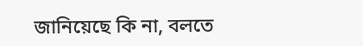জানিয়েছে কি না, বলতে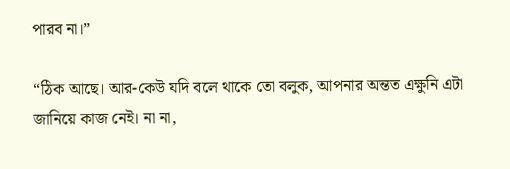পারব না।”

“ঠিক আছে। আর-কেউ যদি বলে থাকে তো বলুক, আপনার অন্তত এক্ষুনি এটা জানিয়ে কাজ নেই। না না,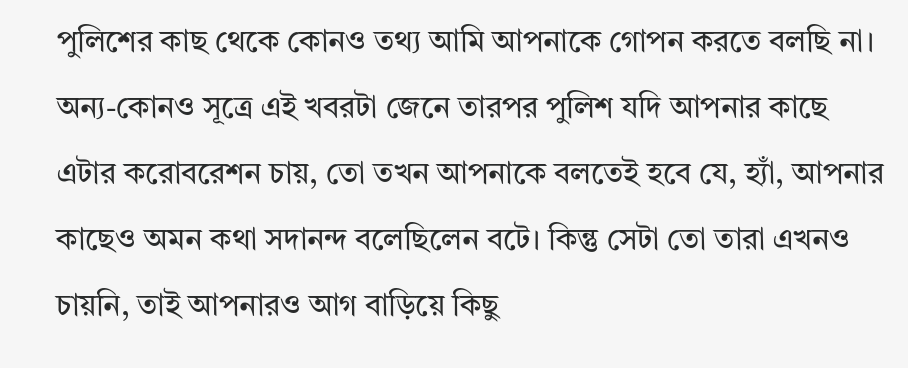পুলিশের কাছ থেকে কোনও তথ্য আমি আপনাকে গোপন করতে বলছি না। অন্য-কোনও সূত্রে এই খবরটা জেনে তারপর পুলিশ যদি আপনার কাছে এটার করোবরেশন চায়, তো তখন আপনাকে বলতেই হবে যে, হ্যাঁ, আপনার কাছেও অমন কথা সদানন্দ বলেছিলেন বটে। কিন্তু সেটা তো তারা এখনও চায়নি, তাই আপনারও আগ বাড়িয়ে কিছু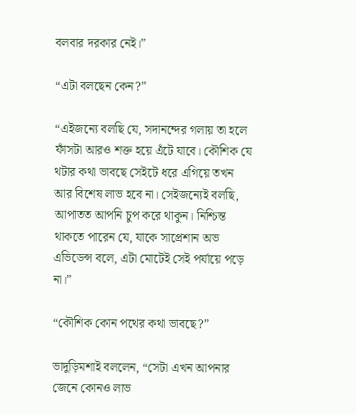বলবার দরকার নেই।”

“এটা বলছেন কেন?”

“এইজন্যে বলছি যে, সদানন্দের গলায় তা হলে ফাঁসটা আরও শক্ত হয়ে এঁটে যাবে। কৌশিক যে থটার কথা ভাবছে সেইটে ধরে এগিয়ে তখন আর বিশেষ লাভ হবে না। সেইজন্যেই বলছি, আপাতত আপনি চুপ করে থাকুন। নিশ্চিন্ত থাকতে পারেন যে, যাকে সাপ্রেশান অভ এভিডেন্স বলে, এটা মোটেই সেই পর্যায়ে পড়ে না।”

“কৌশিক কোন পথের কথা ভাবছে?”

ভাদুড়িমশাই বললেন, “সেটা এখন আপনার জেনে কোনও লাভ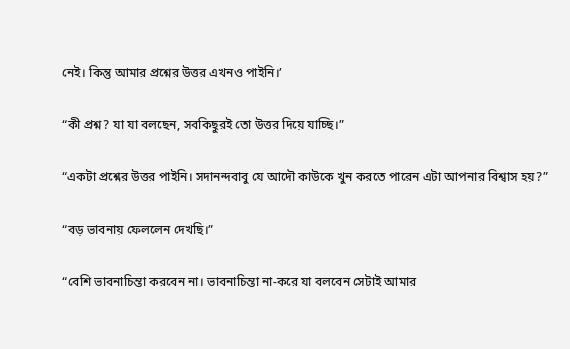নেই। কিন্তু আমার প্রশ্নের উত্তর এখনও পাইনি।’

“কী প্রশ্ন? যা যা বলছেন, সবকিছুরই তো উত্তর দিয়ে যাচ্ছি।”

“একটা প্রশ্নের উত্তর পাইনি। সদানন্দবাবু যে আদৌ কাউকে খুন করতে পারেন এটা আপনার বিশ্বাস হয়?”

“বড় ভাবনায় ফেললেন দেখছি।”

“বেশি ভাবনাচিন্তা করবেন না। ভাবনাচিন্তা না-করে যা বলবেন সেটাই আমার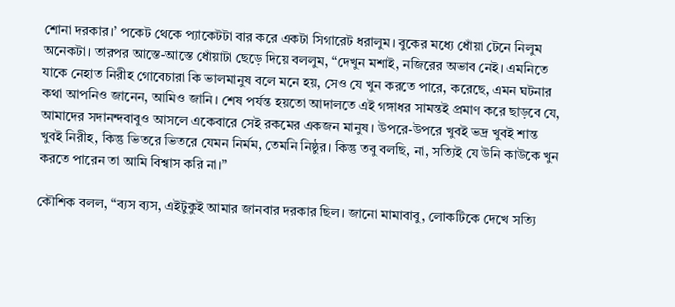শোনা দরকার।’ পকেট থেকে প্যাকেটটা বার করে একটা সিগারেট ধরালুম। বুকের মধ্যে ধোঁয়া টেনে নিলুম অনেকটা। তারপর আস্তে-আস্তে ধোঁয়াটা ছেড়ে দিয়ে বললুম, “দেখুন মশাই, নজিরের অভাব নেই। এমনিতে যাকে নেহাত নিরীহ গোবেচারা কি ভালমানুষ বলে মনে হয়, সেও যে খুন করতে পারে, করেছে, এমন ঘটনার কথা আপনিও জানেন, আমিও জানি। শেষ পর্যন্ত হয়তো আদালতে এই গঙ্গাধর সামন্তই প্রমাণ করে ছাড়বে যে, আমাদের সদানন্দবাবুও আসলে একেবারে সেই রকমের একজন মানুষ। উপরে-উপরে খুবই ভদ্র খুবই শান্ত খুবই নিরীহ, কিন্তু ভিতরে ভিতরে যেমন নির্মম, তেমনি নিষ্ঠুর। কিন্তু তবু বলছি, না, সত্যিই যে উনি কাউকে খুন করতে পারেন তা আমি বিশ্বাস করি না।”

কৌশিক বলল, “ব্যস ব্যস, এইটুকুই আমার জানবার দরকার ছিল। জানো মামাবাবু, লোকটিকে দেখে সত্যি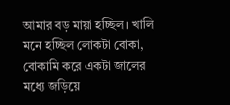আমার বড় মায়া হচ্ছিল। খালি মনে হচ্ছিল লোকটা বোকা, বোকামি করে একটা জালের মধ্যে জড়িয়ে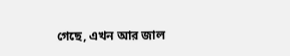গেছে, এখন আর জাল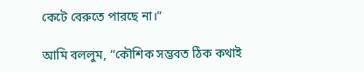কেটে বেরুতে পারছে না।”

আমি বললুম, “কৌশিক সম্ভবত ঠিক কথাই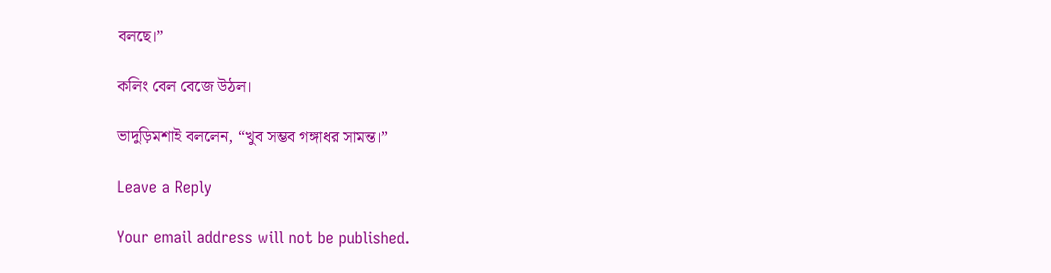বলছে।”

কলিং বেল বেজে উঠল।

ভাদুড়িমশাই বললেন, “খুব সম্ভব গঙ্গাধর সামন্ত।”

Leave a Reply

Your email address will not be published.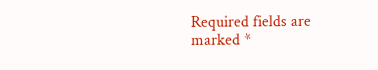Required fields are marked *